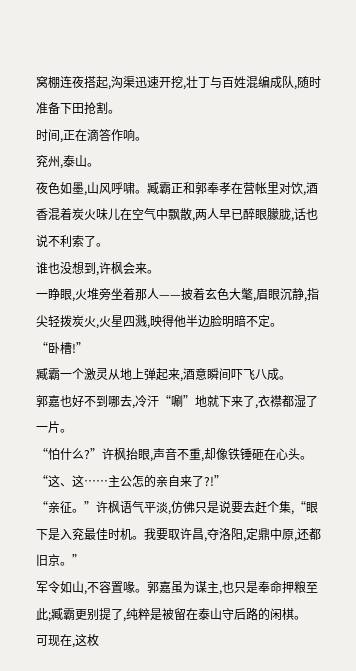窝棚连夜搭起,沟渠迅速开挖,壮丁与百姓混编成队,随时准备下田抢割。
时间,正在滴答作响。
兖州,泰山。
夜色如墨,山风呼啸。臧霸正和郭奉孝在营帐里对饮,酒香混着炭火味儿在空气中飘散,两人早已醉眼朦胧,话也说不利索了。
谁也没想到,许枫会来。
一睁眼,火堆旁坐着那人——披着玄色大氅,眉眼沉静,指尖轻拨炭火,火星四溅,映得他半边脸明暗不定。
“卧槽!”
臧霸一个激灵从地上弹起来,酒意瞬间吓飞八成。
郭嘉也好不到哪去,冷汗“唰”地就下来了,衣襟都湿了一片。
“怕什么?”许枫抬眼,声音不重,却像铁锤砸在心头。
“这、这……主公怎的亲自来了?!”
“亲征。”许枫语气平淡,仿佛只是说要去赶个集,“眼下是入兖最佳时机。我要取许昌,夺洛阳,定鼎中原,还都旧京。”
军令如山,不容置喙。郭嘉虽为谋主,也只是奉命押粮至此;臧霸更别提了,纯粹是被留在泰山守后路的闲棋。
可现在,这枚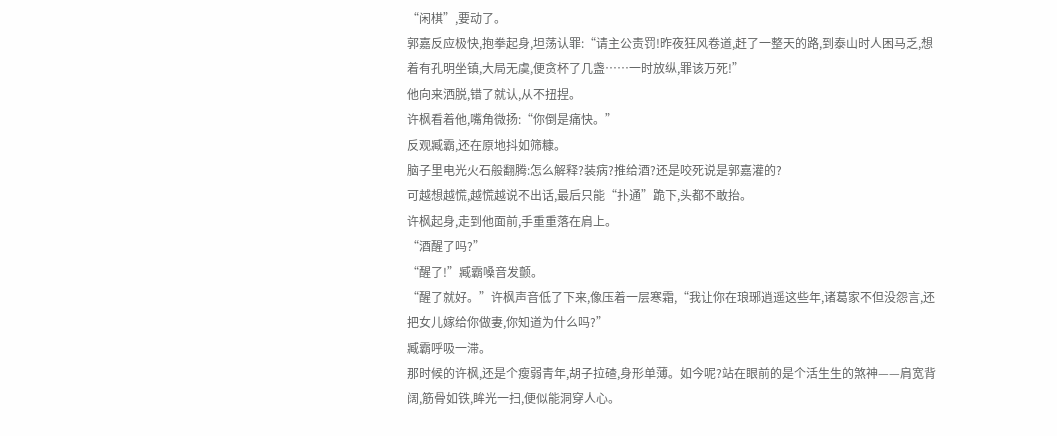“闲棋”,要动了。
郭嘉反应极快,抱拳起身,坦荡认罪:“请主公责罚!昨夜狂风卷道,赶了一整天的路,到泰山时人困马乏,想着有孔明坐镇,大局无虞,便贪杯了几盏……一时放纵,罪该万死!”
他向来洒脱,错了就认,从不扭捏。
许枫看着他,嘴角微扬:“你倒是痛快。”
反观臧霸,还在原地抖如筛糠。
脑子里电光火石般翻腾:怎么解释?装病?推给酒?还是咬死说是郭嘉灌的?
可越想越慌,越慌越说不出话,最后只能“扑通”跪下,头都不敢抬。
许枫起身,走到他面前,手重重落在肩上。
“酒醒了吗?”
“醒了!”臧霸嗓音发颤。
“醒了就好。”许枫声音低了下来,像压着一层寒霜,“我让你在琅琊逍遥这些年,诸葛家不但没怨言,还把女儿嫁给你做妻,你知道为什么吗?”
臧霸呼吸一滞。
那时候的许枫,还是个瘦弱青年,胡子拉碴,身形单薄。如今呢?站在眼前的是个活生生的煞神——肩宽背阔,筋骨如铁,眸光一扫,便似能洞穿人心。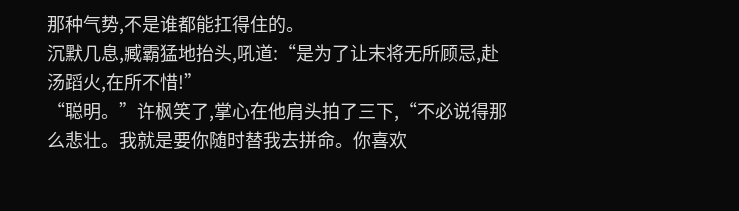那种气势,不是谁都能扛得住的。
沉默几息,臧霸猛地抬头,吼道:“是为了让末将无所顾忌,赴汤蹈火,在所不惜!”
“聪明。”许枫笑了,掌心在他肩头拍了三下,“不必说得那么悲壮。我就是要你随时替我去拼命。你喜欢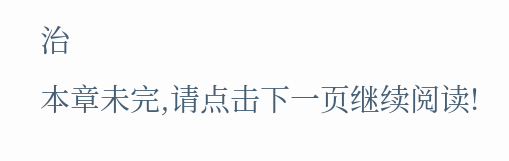治
本章未完,请点击下一页继续阅读!